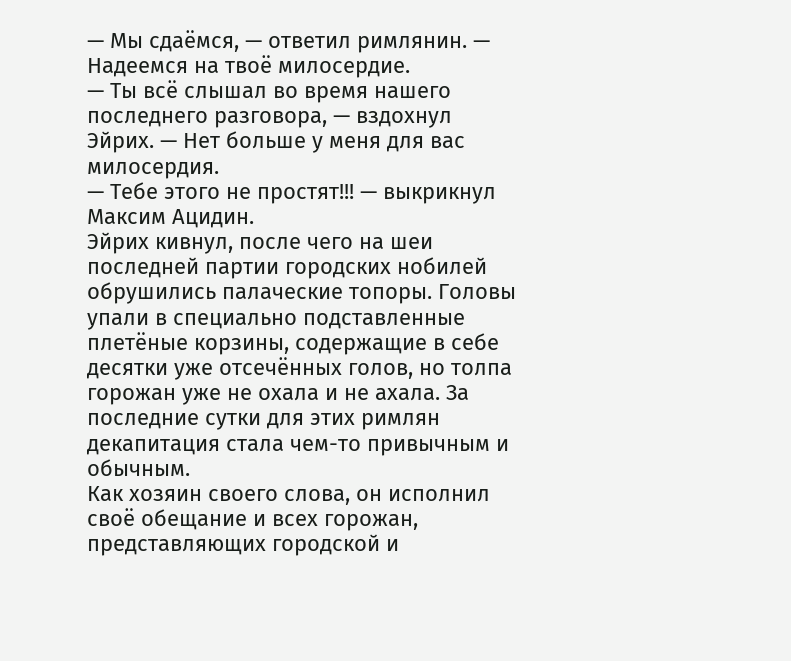— Мы сдаёмся, — ответил римлянин. — Надеемся на твоё милосердие.
— Ты всё слышал во время нашего последнего разговора, — вздохнул Эйрих. — Нет больше у меня для вас милосердия.
— Тебе этого не простят!!! — выкрикнул Максим Ацидин.
Эйрих кивнул, после чего на шеи последней партии городских нобилей обрушились палаческие топоры. Головы упали в специально подставленные плетёные корзины, содержащие в себе десятки уже отсечённых голов, но толпа горожан уже не охала и не ахала. За последние сутки для этих римлян декапитация стала чем-то привычным и обычным.
Как хозяин своего слова, он исполнил своё обещание и всех горожан, представляющих городской и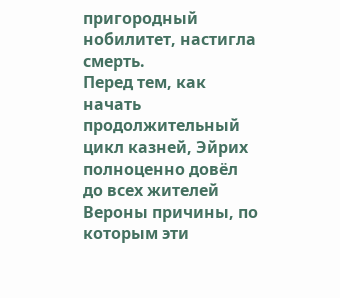пригородный нобилитет, настигла смерть.
Перед тем, как начать продолжительный цикл казней, Эйрих полноценно довёл до всех жителей Вероны причины, по которым эти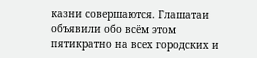казни совершаются. Глашатаи объявили обо всём этом пятикратно на всех городских и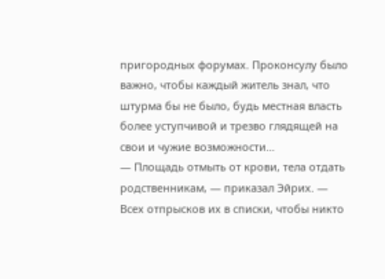пригородных форумах. Проконсулу было важно, чтобы каждый житель знал, что штурма бы не было, будь местная власть более уступчивой и трезво глядящей на свои и чужие возможности…
— Площадь отмыть от крови, тела отдать родственникам, — приказал Эйрих. — Всех отпрысков их в списки, чтобы никто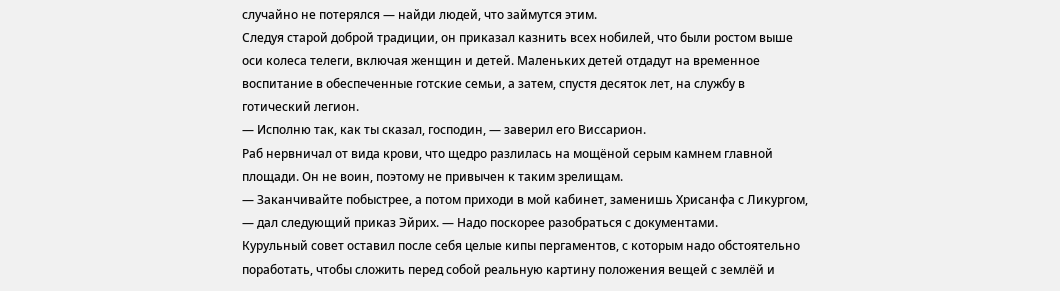случайно не потерялся — найди людей, что займутся этим.
Следуя старой доброй традиции, он приказал казнить всех нобилей, что были ростом выше оси колеса телеги, включая женщин и детей. Маленьких детей отдадут на временное воспитание в обеспеченные готские семьи, а затем, спустя десяток лет, на службу в готический легион.
— Исполню так, как ты сказал, господин, — заверил его Виссарион.
Раб нервничал от вида крови, что щедро разлилась на мощёной серым камнем главной площади. Он не воин, поэтому не привычен к таким зрелищам.
— Заканчивайте побыстрее, а потом приходи в мой кабинет, заменишь Хрисанфа с Ликургом, — дал следующий приказ Эйрих. — Надо поскорее разобраться с документами.
Курульный совет оставил после себя целые кипы пергаментов, с которым надо обстоятельно поработать, чтобы сложить перед собой реальную картину положения вещей с землёй и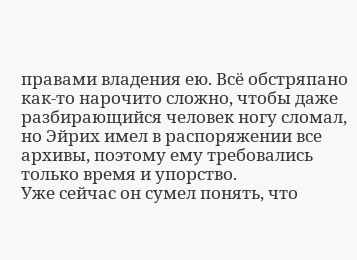правами владения ею. Всё обстряпано как-то нарочито сложно, чтобы даже разбирающийся человек ногу сломал, но Эйрих имел в распоряжении все архивы, поэтому ему требовались только время и упорство.
Уже сейчас он сумел понять, что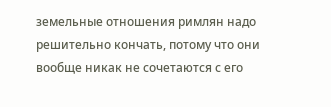земельные отношения римлян надо решительно кончать, потому что они вообще никак не сочетаются с его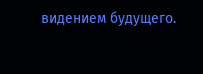видением будущего.